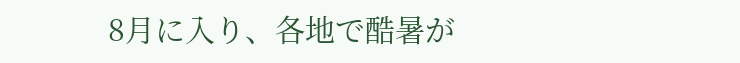8月に入り、各地で酷暑が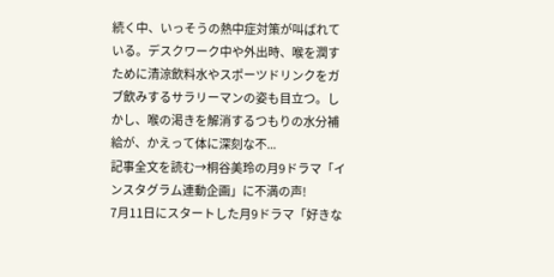続く中、いっそうの熱中症対策が叫ばれている。デスクワーク中や外出時、喉を潤すために清涼飲料水やスポーツドリンクをガブ飲みするサラリーマンの姿も目立つ。しかし、喉の渇きを解消するつもりの水分補給が、かえって体に深刻な不...
記事全文を読む→桐谷美玲の月9ドラマ「インスタグラム連動企画」に不満の声!
7月11日にスタートした月9ドラマ「好きな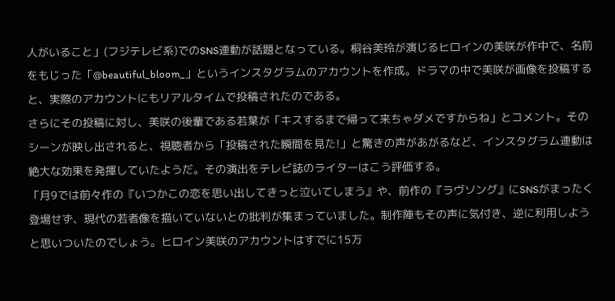人がいること」(フジテレビ系)でのSNS連動が話題となっている。桐谷美玲が演じるヒロインの美咲が作中で、名前をもじった「@beautiful_bloom_」というインスタグラムのアカウントを作成。ドラマの中で美咲が画像を投稿すると、実際のアカウントにもリアルタイムで投稿されたのである。
さらにその投稿に対し、美咲の後輩である若葉が「キスするまで帰って来ちゃダメですからね」とコメント。そのシーンが映し出されると、視聴者から「投稿された瞬間を見た!」と驚きの声があがるなど、インスタグラム連動は絶大な効果を発揮していたようだ。その演出をテレビ誌のライターはこう評価する。
「月9では前々作の『いつかこの恋を思い出してきっと泣いてしまう』や、前作の『ラヴソング』にSNSがまったく登場せず、現代の若者像を描いていないとの批判が集まっていました。制作陣もその声に気付き、逆に利用しようと思いついたのでしょう。ヒロイン美咲のアカウントはすでに15万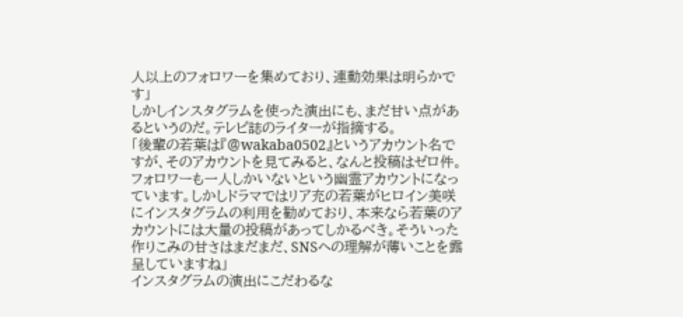人以上のフォロワーを集めており、連動効果は明らかです」
しかしインスタグラムを使った演出にも、まだ甘い点があるというのだ。テレビ誌のライターが指摘する。
「後輩の若葉は『@wakaba0502』というアカウント名ですが、そのアカウントを見てみると、なんと投稿はゼロ件。フォロワーも一人しかいないという幽霊アカウントになっています。しかしドラマではリア充の若葉がヒロイン美咲にインスタグラムの利用を勧めており、本来なら若葉のアカウントには大量の投稿があってしかるべき。そういった作りこみの甘さはまだまだ、SNSへの理解が薄いことを露呈していますね」
インスタグラムの演出にこだわるな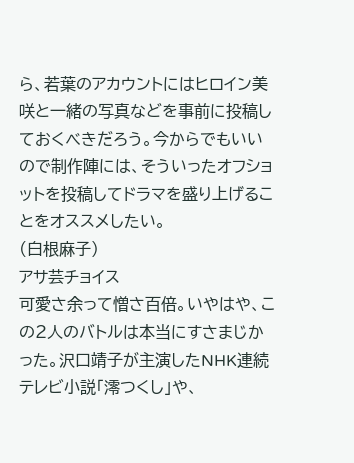ら、若葉のアカウントにはヒロイン美咲と一緒の写真などを事前に投稿しておくべきだろう。今からでもいいので制作陣には、そういったオフショットを投稿してドラマを盛り上げることをオススメしたい。
(白根麻子)
アサ芸チョイス
可愛さ余って憎さ百倍。いやはや、この2人のバトルは本当にすさまじかった。沢口靖子が主演したNHK連続テレビ小説「澪つくし」や、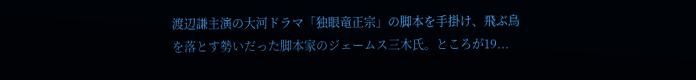渡辺謙主演の大河ドラマ「独眼竜正宗」の脚本を手掛け、飛ぶ鳥を落とす勢いだった脚本家のジェームス三木氏。ところが19...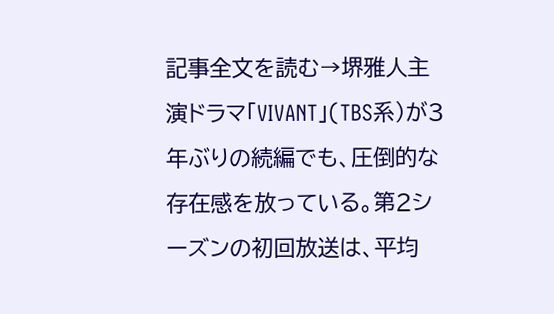記事全文を読む→堺雅人主演ドラマ「VIVANT」(TBS系)が3年ぶりの続編でも、圧倒的な存在感を放っている。第2シーズンの初回放送は、平均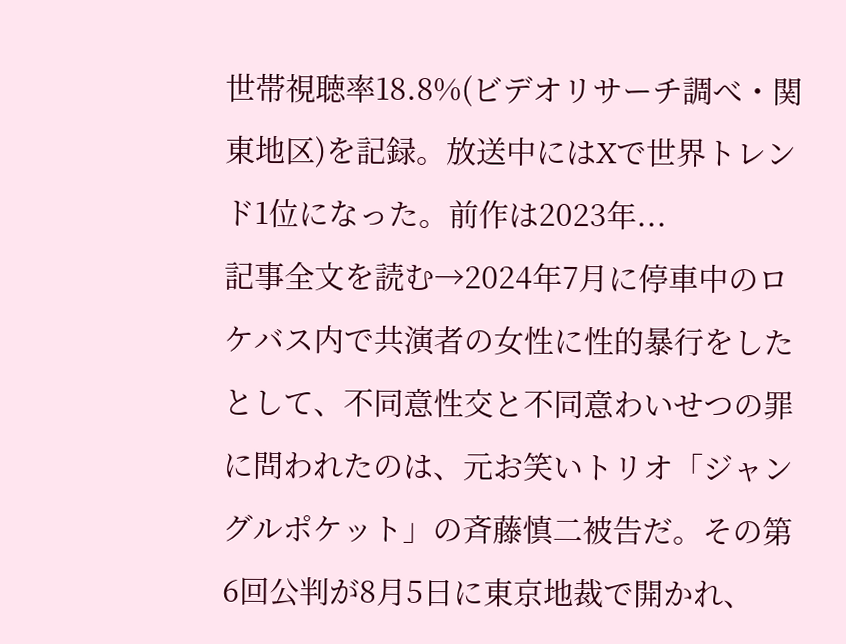世帯視聴率18.8%(ビデオリサーチ調べ・関東地区)を記録。放送中にはXで世界トレンド1位になった。前作は2023年...
記事全文を読む→2024年7月に停車中のロケバス内で共演者の女性に性的暴行をしたとして、不同意性交と不同意わいせつの罪に問われたのは、元お笑いトリオ「ジャングルポケット」の斉藤慎二被告だ。その第6回公判が8月5日に東京地裁で開かれ、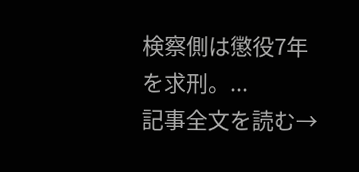検察側は懲役7年を求刑。...
記事全文を読む→